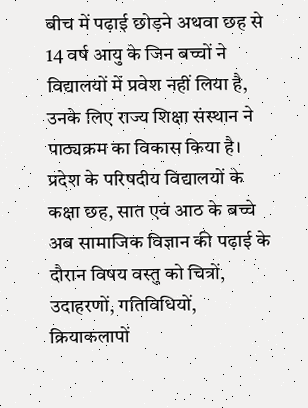बीच में पढ़ाई छोड़ने अथवा छह से 14 वर्ष आयु के जिन बच्चों ने विद्यालयों में प्रवेश नहीं लिया है, उनके लिए राज्य शिक्षा संस्थान ने पाठ्यक्रम का विकास किया है। प्रदेश के परिषदीय विद्यालयों के कक्षा छह, सात एवं आठ के बच्चे अब सामाजिक विज्ञान की पढ़ाई के दौरान विषय वस्तु को चित्रों, उदाहरणों, गतिविधियों, क्रियाकलापों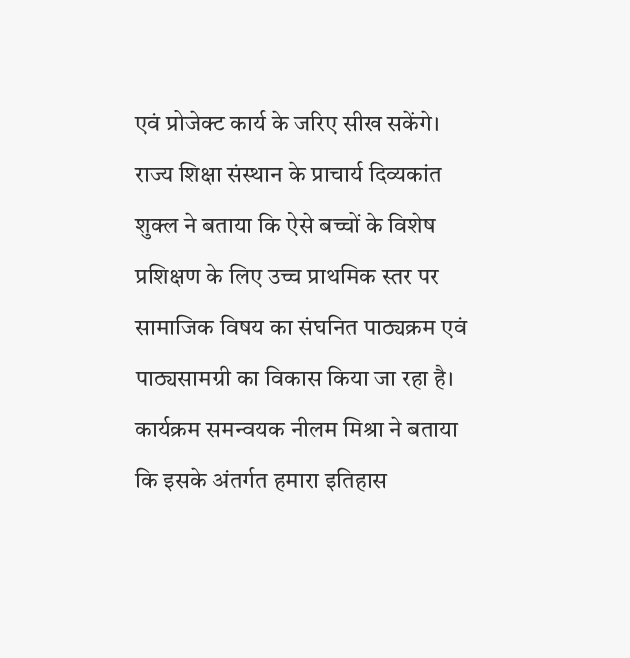एवं प्रोजेक्ट कार्य के जरिए सीख सकेंगे।
राज्य शिक्षा संस्थान के प्राचार्य दिव्यकांत शुक्ल ने बताया कि ऐसे बच्चों के विशेष प्रशिक्षण के लिए उच्च प्राथमिक स्तर पर सामाजिक विषय का संघनित पाठ्यक्रम एवं पाठ्यसामग्री का विकास किया जा रहा है। कार्यक्रम समन्वयक नीलम मिश्रा ने बताया कि इसके अंतर्गत हमारा इतिहास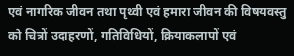एवं नागरिक जीवन तथा पृथ्वी एवं हमारा जीवन की विषयवस्तु को चित्रों उदाहरणों, गतिविधियों, क्रियाकलापों एवं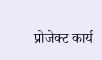प्रोजेक्ट कार्य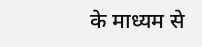के माध्यम से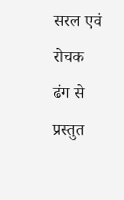सरल एवं रोचक ढंग से प्रस्तुत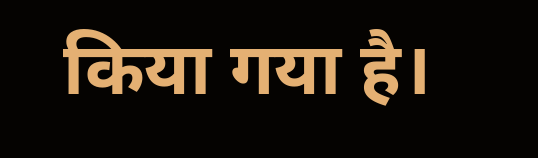किया गया है।